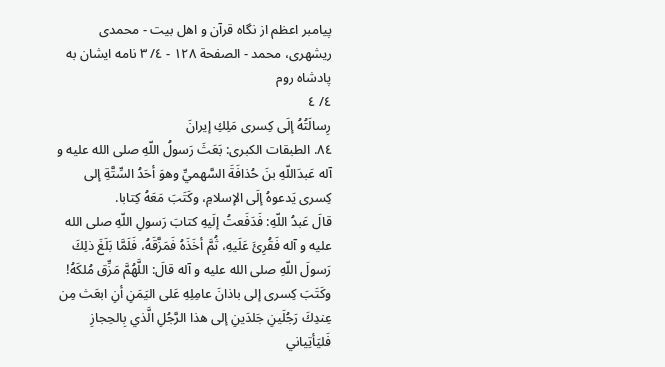پيامبر اعظم از نگاه قرآن و اهل بيت - محمدی ریشهری، محمد - الصفحة ١٢٨ - ٤/ ٣ نامه ايشان به پادشاه روم
٤/ ٤
رِسالَتُهُ إلَى كِسرى مَلِكِ إيرانَ
٨٤. الطبقات الكبرى: بَعَثَ رَسولُ اللّهِ صلى الله عليه و آله عَبدَاللّهِ بنَ حُذافَةَ السَّهميِّ وهوَ أحَدُ السِّتَّةِ إلى كِسرى يَدعوهُ إلَى الإسلامِ، وكَتَبَ مَعَهُ كِتابا.
قالَ عَبدُ اللّهِ: فَدَفَعتُ إلَيهِ كتابَ رَسولِ اللّهِ صلى الله عليه و آله فَقُرِئَ عَلَيهِ، ثُمَّ أخَذَهُ فَمَزَّقَهُ، فَلَمَّا بَلَغَ ذلِكَ رَسولَ اللّهِ صلى الله عليه و آله قالَ: اللَّهُمَّ مَزِّق مُلكَهُ!
وكَتَبَ كِسرى إلى باذانَ عامِلِهِ عَلى اليَمَنِ أنِ ابعَث مِن عِندِكَ رَجُلَينِ جَلدَينِ إلى هذا الرَّجُلِ الَّذي بِالحِجازِ فَليَأتِياني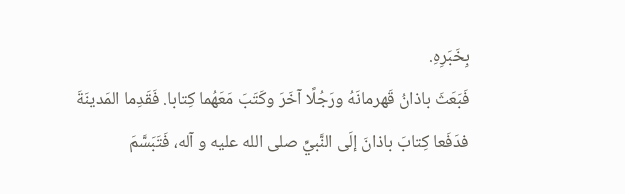بِخَبَرِهِ.
فَبَعَثَ باذانُ قَهرمانَهُ ورَجُلًا آخَرَ وكَتَبَ مَعَهُما كِتابا. فَقَدِما المَدينَةَ فدَفَعا كِتابَ باذانَ إلَى النَّبيِّ صلى الله عليه و آله، فَتَبَسَّمَ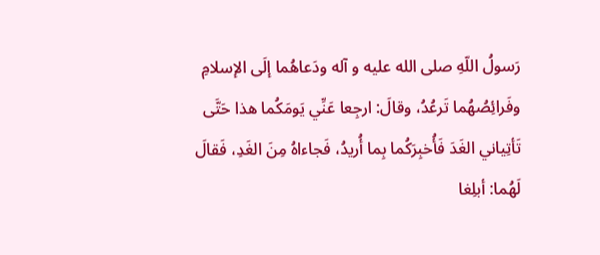رَسولُ اللّهِ صلى الله عليه و آله ودَعاهُما إلَى الإسلامِ وفَرائِصُهُما تَرعُدُ، وقالَ: ارجِعا عَنِّي يَومَكُما هذا حَتَّى تَأتِياني الغَدَ فَأُخبِرَكُما بِما أُريدُ، فَجاءاهُ مِنَ الغَدِ، فَقالَ لَهُما: أبلِغا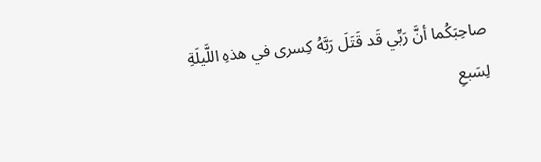صاحِبَكُما أنَّ رَبِّي قَد قَتَلَ رَبَّهُ كِسرى في هذهِ اللَّيلَةِ لِسَبعِ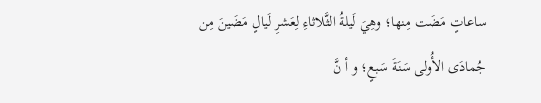ساعاتٍ مَضَت مِنها؛ وهِيَ لَيلةُ الثَّلاثاءِ لِعَشرِ لَيالٍ مَضَينَ مِن جُمادَى الأُولى سَنَةَ سَبعٍ؛ و أ نَّ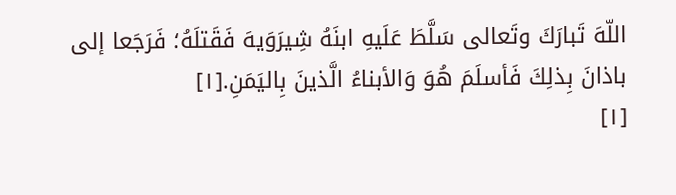اللّهَ تَبارَكَ وتَعالى سَلَّطَ عَلَيهِ ابنَهُ شِيرَوَيهَ فَقَتلَهُ؛ فَرَجَعا إلى باذانَ بِذلِكَ فَأسلَمَ هُوَ وَالأبناءُ الَّذينَ بِاليَمَنِ.[١]
[١]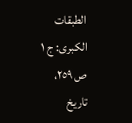الطبقات الكبرى: ج ١ ص ٢٥٩، تاريخ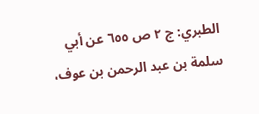الطبري: ج ٢ ص ٦٥٥ عن أبي سلمة بن عبد الرحمن بن عوف،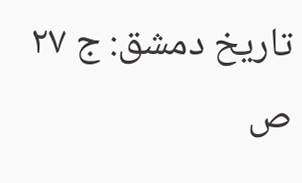تاريخ دمشق: ج ٢٧ ص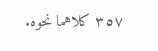٣٥٧ كلاهما نحوه.